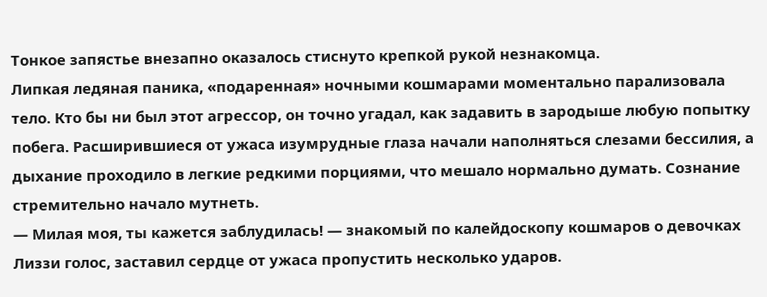Тонкое запястье внезапно оказалось стиснуто крепкой рукой незнакомца.
Липкая ледяная паника, «подаренная» ночными кошмарами моментально парализовала тело. Кто бы ни был этот агрессор, он точно угадал, как задавить в зародыше любую попытку побега. Расширившиеся от ужаса изумрудные глаза начали наполняться слезами бессилия, а дыхание проходило в легкие редкими порциями, что мешало нормально думать. Сознание стремительно начало мутнеть.
— Милая моя, ты кажется заблудилась! — знакомый по калейдоскопу кошмаров о девочках Лиззи голос, заставил сердце от ужаса пропустить несколько ударов.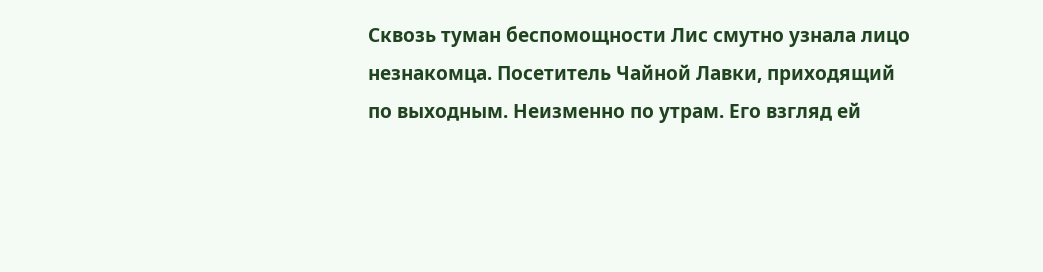Сквозь туман беспомощности Лис смутно узнала лицо незнакомца. Посетитель Чайной Лавки, приходящий по выходным. Неизменно по утрам. Его взгляд ей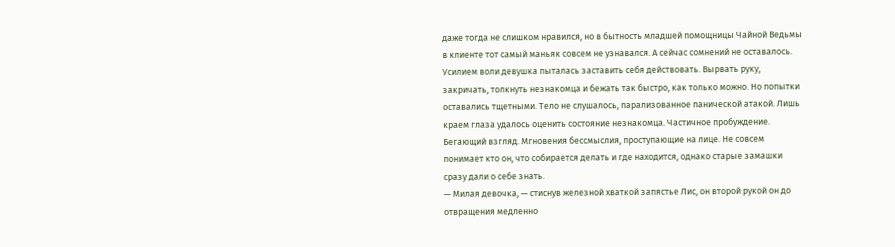даже тогда не слишком нравился, но в бытность младшей помощницы Чайной Ведьмы в клиенте тот самый маньяк совсем не узнавался. А сейчас сомнений не оставалось. Усилием воли девушка пыталась заставить себя действовать. Вырвать руку, закричать, толкнуть незнакомца и бежать так быстро, как только можно. Но попытки оставались тщетными. Тело не слушалось, парализованное панической атакой. Лишь краем глаза удалось оценить состояние незнакомца. Частичное пробуждение. Бегающий взгляд. Мгновения бессмыслия, проступающие на лице. Не совсем понимает кто он, что собирается делать и где находится, однако старые замашки сразу дали о себе знать.
— Милая девочка, — стиснув железной хваткой запястье Лис, он второй рукой он до отвращения медленно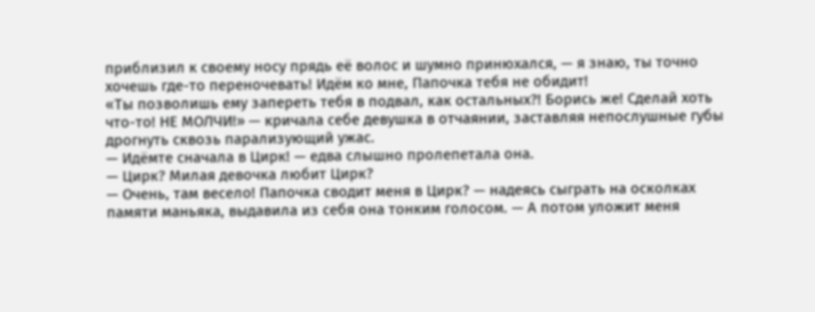приблизил к своему носу прядь её волос и шумно принюхался, — я знаю, ты точно хочешь где-то переночевать! Идём ко мне, Папочка тебя не обидит!
«Ты позволишь ему запереть тебя в подвал, как остальных?! Борись же! Сделай хоть что-то! НЕ МОЛЧИ!» — кричала себе девушка в отчаянии, заставляя непослушные губы дрогнуть сквозь парализующий ужас.
— Идёмте сначала в Цирк! — едва слышно пролепетала она.
— Цирк? Милая девочка любит Цирк?
— Очень, там весело! Папочка сводит меня в Цирк? — надеясь сыграть на осколках памяти маньяка, выдавила из себя она тонким голосом. — А потом уложит меня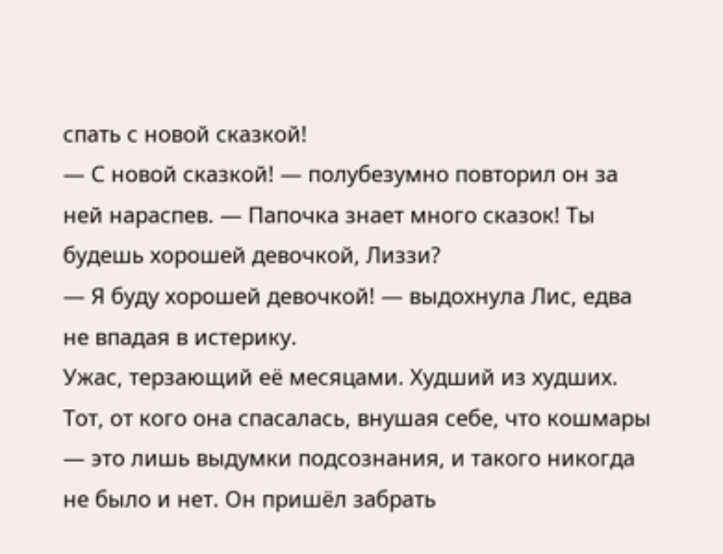спать с новой сказкой!
— С новой сказкой! — полубезумно повторил он за ней нараспев. — Папочка знает много сказок! Ты будешь хорошей девочкой, Лиззи?
— Я буду хорошей девочкой! — выдохнула Лис, едва не впадая в истерику.
Ужас, терзающий её месяцами. Худший из худших. Тот, от кого она спасалась, внушая себе, что кошмары — это лишь выдумки подсознания, и такого никогда не было и нет. Он пришёл забрать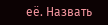её. Назвать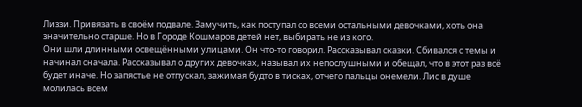Лиззи. Привязать в своём подвале. Замучить, как поступал со всеми остальными девочками, хоть она значительно старше. Но в Городе Кошмаров детей нет, выбирать не из кого.
Они шли длинными освещёнными улицами. Он что-то говорил. Рассказывал сказки. Сбивался с темы и начинал сначала. Рассказывал о других девочках, называл их непослушными и обещал, что в этот раз всё будет иначе. Но запястье не отпускал, зажимая будто в тисках, отчего пальцы онемели. Лис в душе молилась всем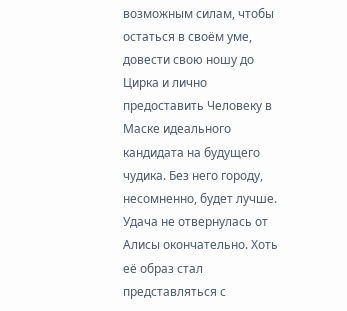возможным силам, чтобы остаться в своём уме, довести свою ношу до Цирка и лично предоставить Человеку в Маске идеального кандидата на будущего чудика. Без него городу, несомненно, будет лучше.
Удача не отвернулась от Алисы окончательно. Хоть её образ стал представляться с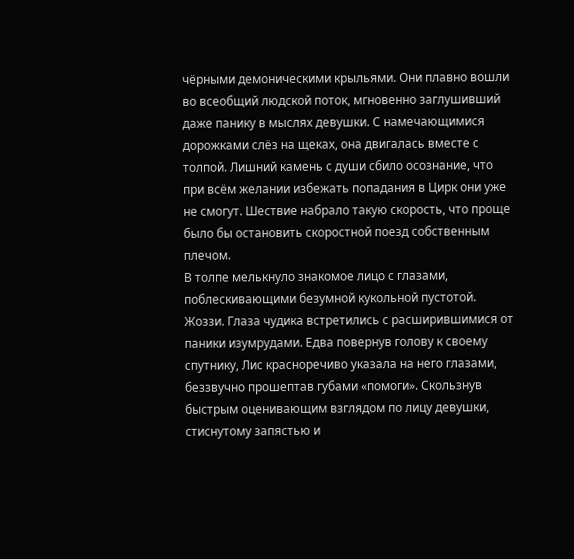чёрными демоническими крыльями. Они плавно вошли во всеобщий людской поток, мгновенно заглушивший даже панику в мыслях девушки. С намечающимися дорожками слёз на щеках, она двигалась вместе с толпой. Лишний камень с души сбило осознание, что при всём желании избежать попадания в Цирк они уже не смогут. Шествие набрало такую скорость, что проще было бы остановить скоростной поезд собственным плечом.
В толпе мелькнуло знакомое лицо с глазами, поблескивающими безумной кукольной пустотой. Жоззи. Глаза чудика встретились с расширившимися от паники изумрудами. Едва повернув голову к своему спутнику, Лис красноречиво указала на него глазами, беззвучно прошептав губами «помоги». Скользнув быстрым оценивающим взглядом по лицу девушки, стиснутому запястью и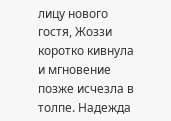лицу нового гостя, Жоззи коротко кивнула и мгновение позже исчезла в толпе. Надежда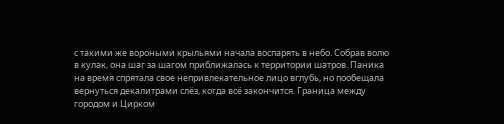с такими же вороными крыльями начала воспарять в небо. Собрав волю в кулак, она шаг за шагом приближалась к территории шатров. Паника на время спрятала свое непривлекательное лицо вглубь, но пообещала вернуться декалитрами слёз, когда всё закончится. Граница между городом и Цирком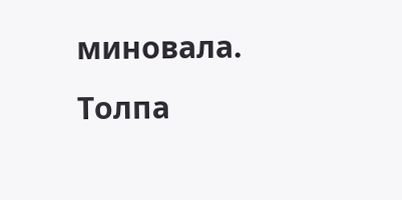миновала. Толпа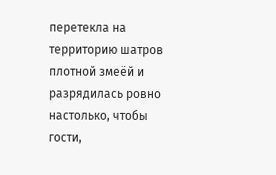перетекла на территорию шатров плотной змеёй и разрядилась ровно настолько, чтобы гости,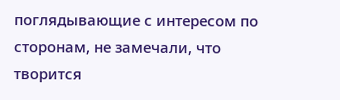поглядывающие с интересом по сторонам, не замечали, что творится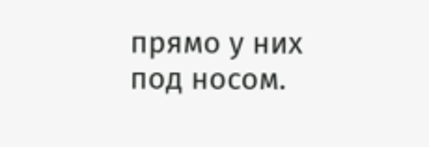прямо у них под носом.